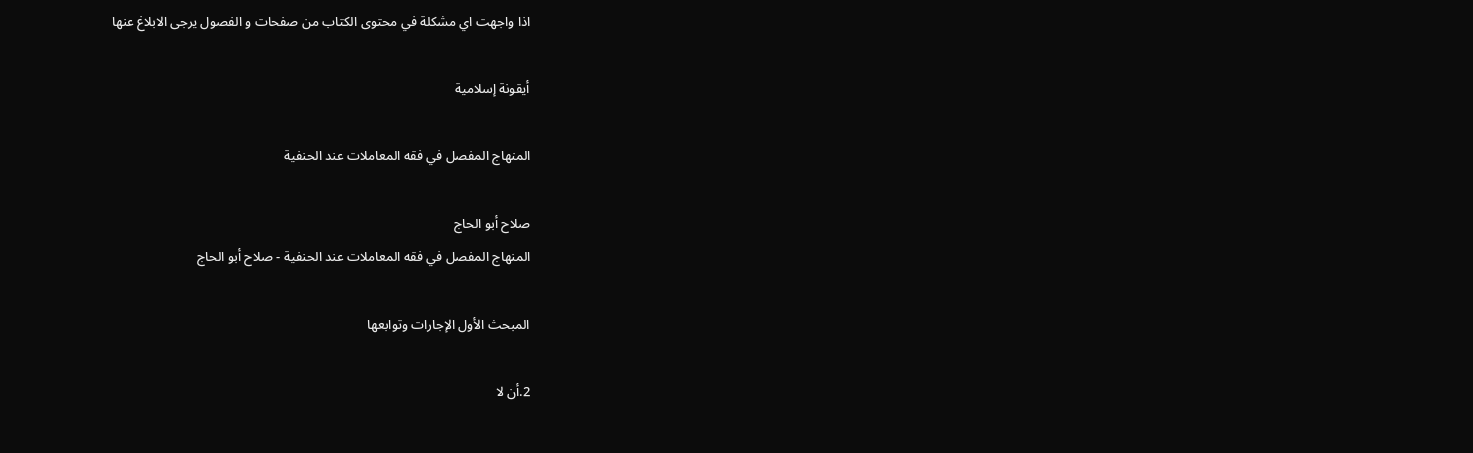اذا واجهت اي مشكلة في محتوى الكتاب من صفحات و الفصول يرجى الابلاغ عنها

أيقونة إسلامية

المنهاج المفصل في فقه المعاملات عند الحنفية

صلاح أبو الحاج
المنهاج المفصل في فقه المعاملات عند الحنفية - صلاح أبو الحاج

المبحث الأول الإجارات وتوابعها

2.أن لا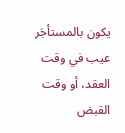يكون بالمستأجَر عيب في وقت العقد، أو وقت القبض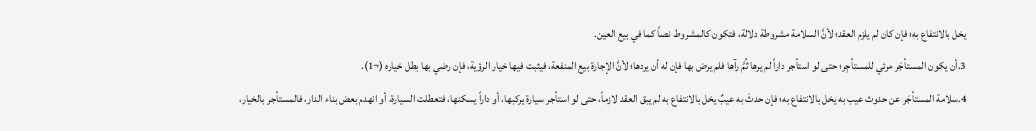يخل بالانتفاع به؛ فإن كان لم يلزم العقد؛ لأنَّ السلامة مشروطة دلالة، فتكون كالمشروط نصاً كما في بيع العين.
3.أن يكون المستأجَر مرئي للمستأجِر؛ حتى لو استأجر داراً لم يرها ثُمَّ رآها فلم يرض بها فإن له أن يردها؛ لأنَّ الإجارة بيع المنفعة، فيثبت فيها خيار الرؤية، فإن رضي بها بطل خياره (¬1).
4.سلامة المستأجَر عن حدوث عيب به يخل بالانتفاع به؛ فإن حدثَ به عيبٌ يخل بالانتفاع به لم يبق العقد لازماً، حتى لو استأجر سيارة يركبها، أو داراً يسكنها، فتعطلت السيارة، أو انهدم بعض بناء الدار، فالمستأجر بالخيار،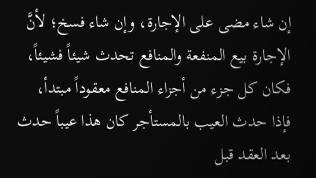إن شاء مضى على الإجارة، وإن شاء فسخ؛ لأنَّ الإجارة بيع المنفعة والمنافع تحدث شيئاً فشيئاً، فكان كل جزء من أجزاء المنافع معقوداً مبتدأ، فإذا حدث العيب بالمستأجر كان هذا عيباً حدث بعد العقد قبل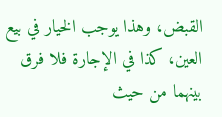القبض، وهذا يوجب الخيار في بيع العين، كذا في الإجارة فلا فرق بينهما من حيث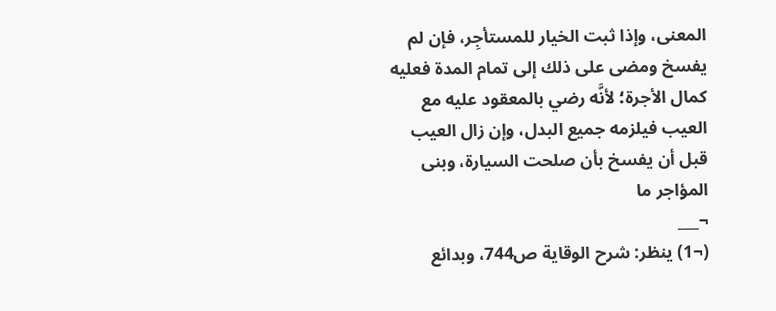المعنى، وإذا ثبت الخيار للمستأجِر، فإن لم يفسخ ومضى على ذلك إلى تمام المدة فعليه كمال الأجرة؛ لأنَّه رضي بالمعقود عليه مع العيب فيلزمه جميع البدل، وإن زال العيب قبل أن يفسخ بأن صلحت السيارة، وبنى المؤاجر ما
¬___
(¬1) ينظر: شرح الوقاية ص744، وبدائع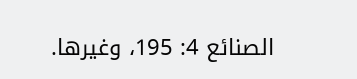الصنائع 4: 195، وغيرها.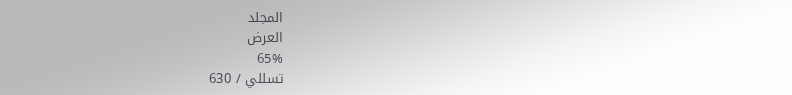المجلد
العرض
65%
تسللي / 630